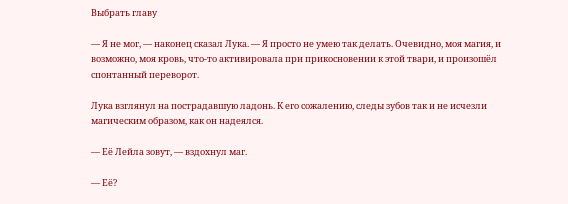Выбрать главу

— Я не мог, — наконец сказал Лука. — Я просто не умею так делать. Очевидно, моя магия, и возможно, моя кровь, что-то активировала при прикосновении к этой твари, и произошёл спонтанный переворот.

Лука взглянул на пострадавшую ладонь. К его сожалению, следы зубов так и не исчезли магическим образом, как он надеялся.

— Её Лейла зовут, — вздохнул маг.

— Её?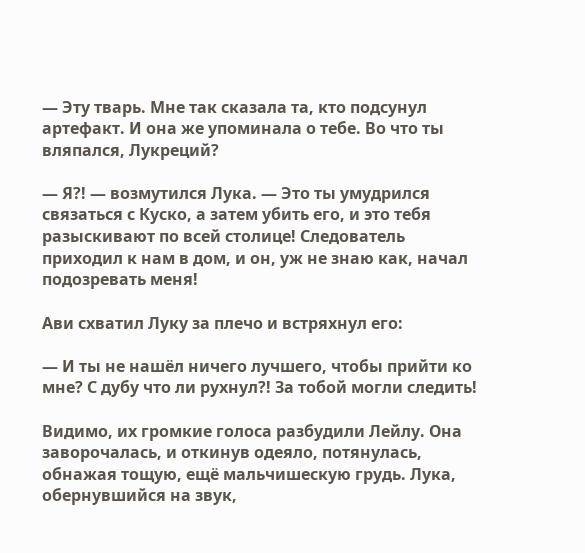— Эту тварь. Мне так сказала та, кто подсунул артефакт. И она же упоминала о тебе. Во что ты вляпался, Лукреций?

— Я?! — возмутился Лука. — Это ты умудрился связаться с Куско, а затем убить его, и это тебя разыскивают по всей столице! Следователь приходил к нам в дом, и он, уж не знаю как, начал подозревать меня!

Ави схватил Луку за плечо и встряхнул его:

— И ты не нашёл ничего лучшего, чтобы прийти ко мне? С дубу что ли рухнул?! За тобой могли следить!

Видимо, их громкие голоса разбудили Лейлу. Она заворочалась, и откинув одеяло, потянулась, обнажая тощую, ещё мальчишескую грудь. Лука, обернувшийся на звук,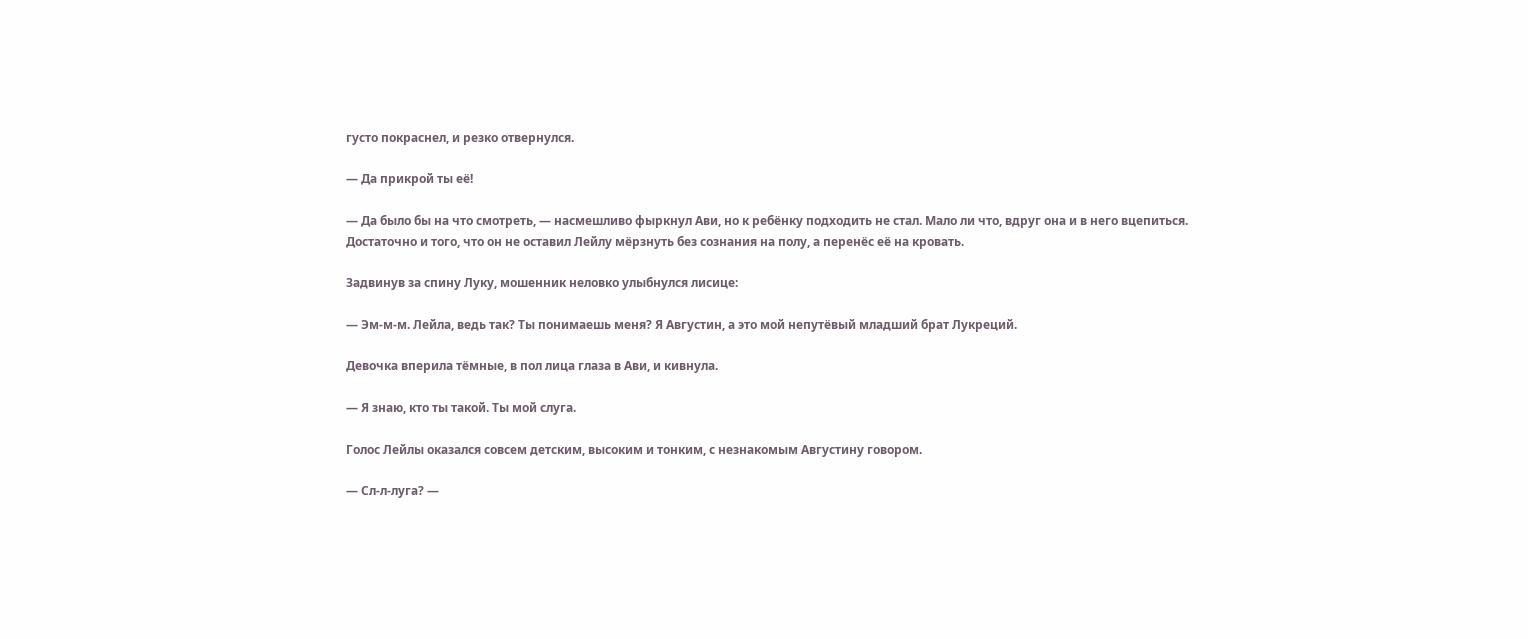густо покраснел, и резко отвернулся.

— Да прикрой ты её!

— Да было бы на что смотреть, — насмешливо фыркнул Ави, но к ребёнку подходить не стал. Мало ли что, вдруг она и в него вцепиться. Достаточно и того, что он не оставил Лейлу мёрзнуть без сознания на полу, а перенёс её на кровать.

Задвинув за спину Луку, мошенник неловко улыбнулся лисице:

— Эм-м-м. Лейла, ведь так? Ты понимаешь меня? Я Августин, а это мой непутёвый младший брат Лукреций.

Девочка вперила тёмные, в пол лица глаза в Ави, и кивнула.

— Я знаю, кто ты такой. Ты мой слуга.

Голос Лейлы оказался совсем детским, высоким и тонким, с незнакомым Августину говором.

— Сл-л-луга? —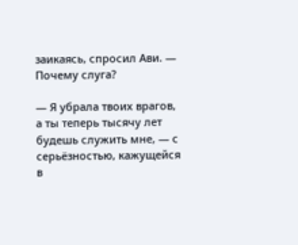заикаясь, спросил Ави. — Почему слуга?

— Я убрала твоих врагов, а ты теперь тысячу лет будешь служить мне, — с серьёзностью, кажущейся в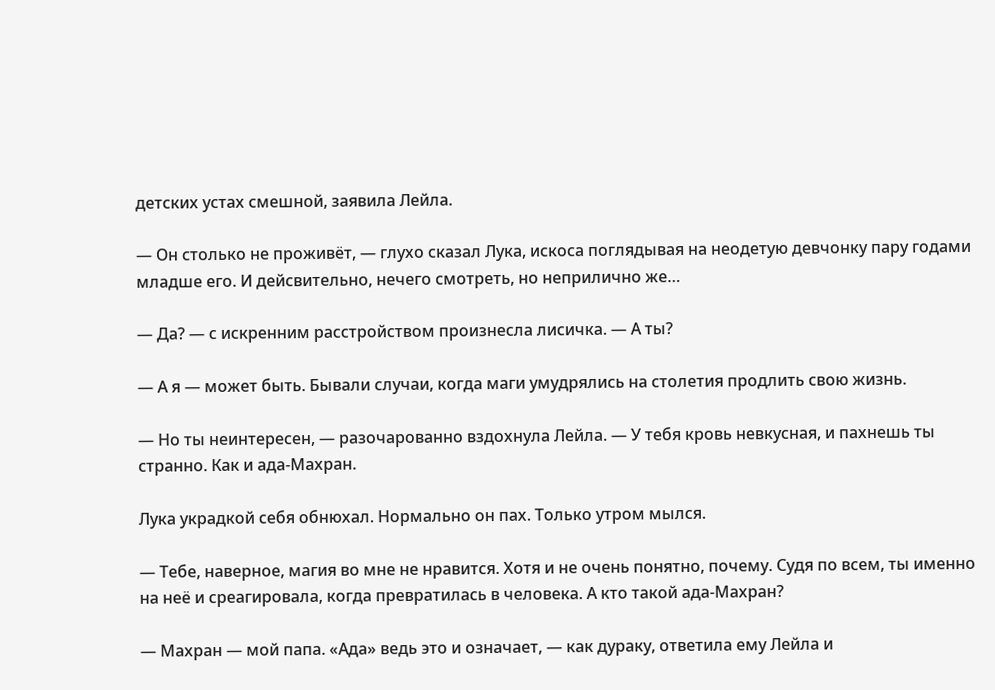детских устах смешной, заявила Лейла.

— Он столько не проживёт, — глухо сказал Лука, искоса поглядывая на неодетую девчонку пару годами младше его. И дейсвительно, нечего смотреть, но неприлично же…

— Да? — с искренним расстройством произнесла лисичка. — А ты?

— А я — может быть. Бывали случаи, когда маги умудрялись на столетия продлить свою жизнь.

— Но ты неинтересен, — разочарованно вздохнула Лейла. — У тебя кровь невкусная, и пахнешь ты странно. Как и ада-Махран.

Лука украдкой себя обнюхал. Нормально он пах. Только утром мылся.

— Тебе, наверное, магия во мне не нравится. Хотя и не очень понятно, почему. Судя по всем, ты именно на неё и среагировала, когда превратилась в человека. А кто такой ада-Махран?

— Махран — мой папа. «Ада» ведь это и означает, — как дураку, ответила ему Лейла и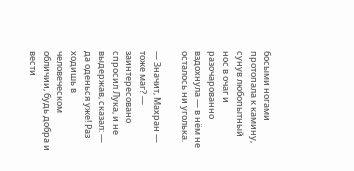босыми ногами протопала к камину, сунув любопытный нос в очаг и разочарованно вздохнула — в нём не осталось ни уголька.

— Значит, Махран — тоже маг? — заинтересовано спросил Лука, и не выдержав, сказал: — да оденься уже! Раз ходишь в человеческом обличии, будь добра и вести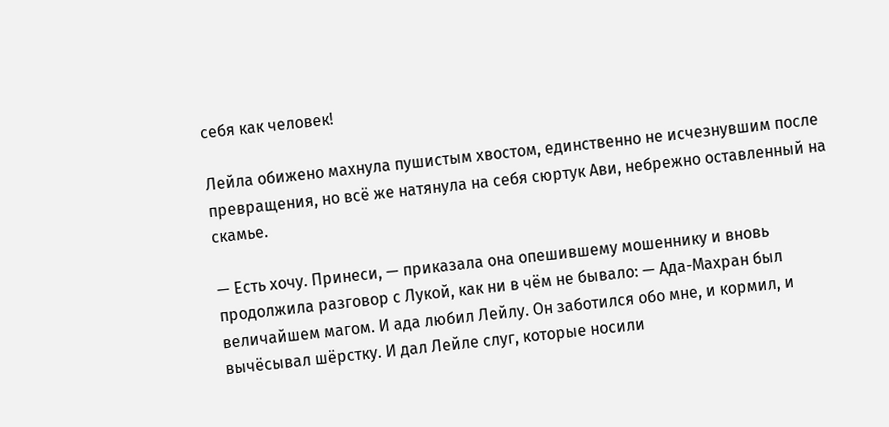себя как человек!

Лейла обижено махнула пушистым хвостом, единственно не исчезнувшим после превращения, но всё же натянула на себя сюртук Ави, небрежно оставленный на скамье.

— Есть хочу. Принеси, — приказала она опешившему мошеннику и вновь продолжила разговор с Лукой, как ни в чём не бывало: — Ада-Махран был величайшем магом. И ада любил Лейлу. Он заботился обо мне, и кормил, и вычёсывал шёрстку. И дал Лейле слуг, которые носили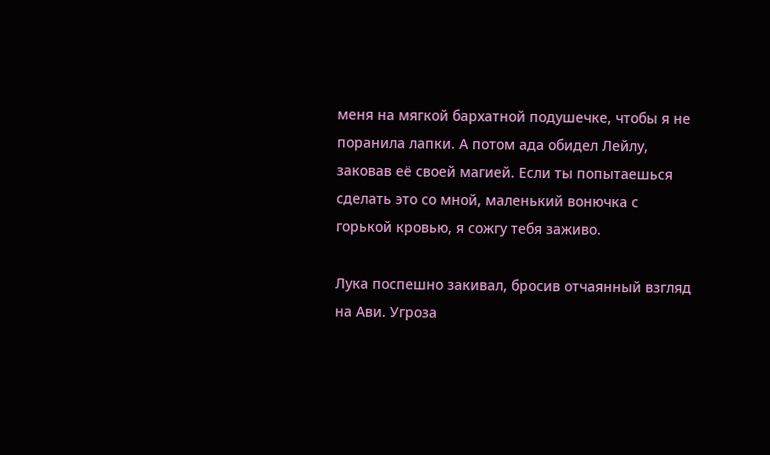меня на мягкой бархатной подушечке, чтобы я не поранила лапки. А потом ада обидел Лейлу, заковав её своей магией. Если ты попытаешься сделать это со мной, маленький вонючка с горькой кровью, я сожгу тебя заживо.

Лука поспешно закивал, бросив отчаянный взгляд на Ави. Угроза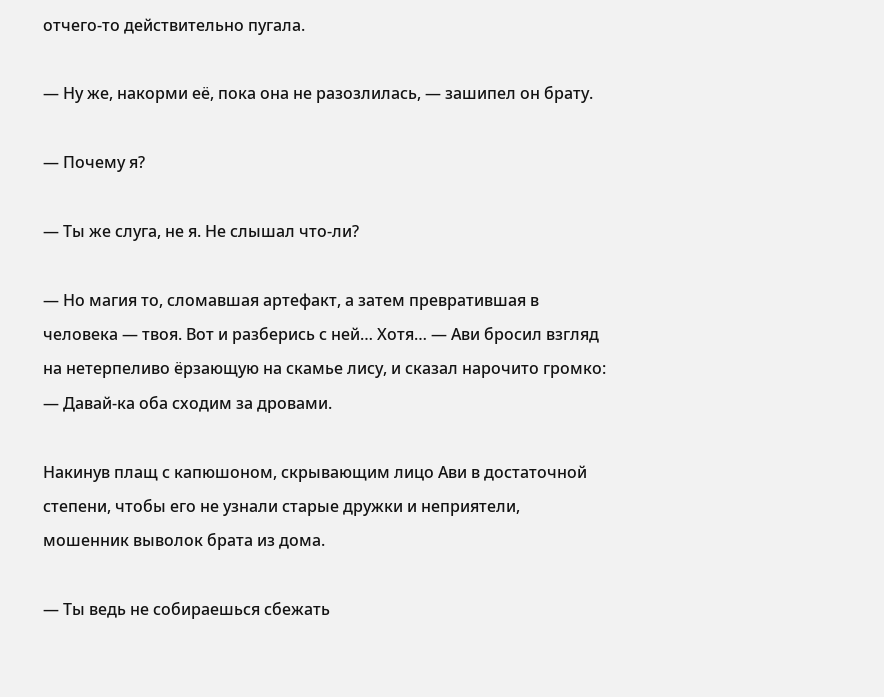отчего-то действительно пугала.

— Ну же, накорми её, пока она не разозлилась, — зашипел он брату.

— Почему я?

— Ты же слуга, не я. Не слышал что-ли?

— Но магия то, сломавшая артефакт, а затем превратившая в человека — твоя. Вот и разберись с ней… Хотя… — Ави бросил взгляд на нетерпеливо ёрзающую на скамье лису, и сказал нарочито громко: — Давай-ка оба сходим за дровами.

Накинув плащ с капюшоном, скрывающим лицо Ави в достаточной степени, чтобы его не узнали старые дружки и неприятели, мошенник выволок брата из дома.

— Ты ведь не собираешься сбежать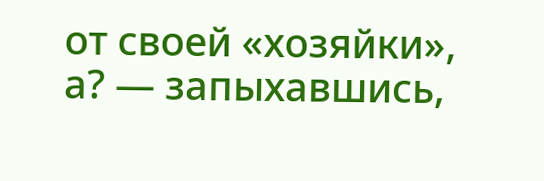от своей «хозяйки», а? — запыхавшись,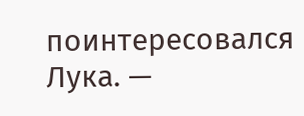поинтересовался Лука. —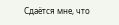Сдаётся мне, что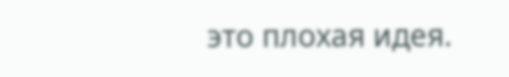это плохая идея.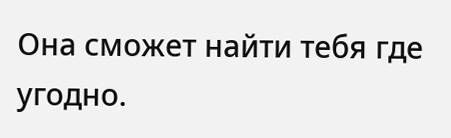Она сможет найти тебя где угодно.